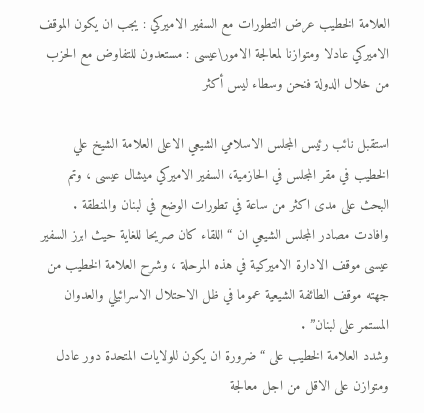العلامة الخطيب عرض التطورات مع السفير الاميركي : يجب ان يكون الموقف الاميركي عادلا ومتوازنا لمعالجة الامور\عيسى : مستعدون للتفاوض مع الحزب من خلال الدولة فنحن وسطاء ليس أكثر

استقبل نائب رئيس المجلس الاسلامي الشيعي الاعلى العلامة الشيخ علي الخطيب في مقر المجلس في الحازمية، السفير الاميركي ميشال عيسى ، وتم البحث على مدى اكثر من ساعة في تطورات الوضع في لبنان والمنطقة .
وافادت مصادر المجلس الشيعي ان “اللقاء كان صريحا للغاية حيث ابرز السفير عيسى موقف الادارة الاميركية في هذه المرحلة ، وشرح العلامة الخطيب من جهته موقف الطائفة الشيعية عموما في ظل الاحتلال الاسرائيلي والعدوان المستمر على لبنان” .
وشدد العلامة الخطيب على “ضرورة ان يكون للولايات المتحدة دور عادل ومتوازن على الاقل من اجل معالجة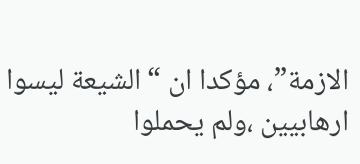الازمة”، مؤكدا ان “الشيعة ليسوا ارهابيين ،ولم يحملوا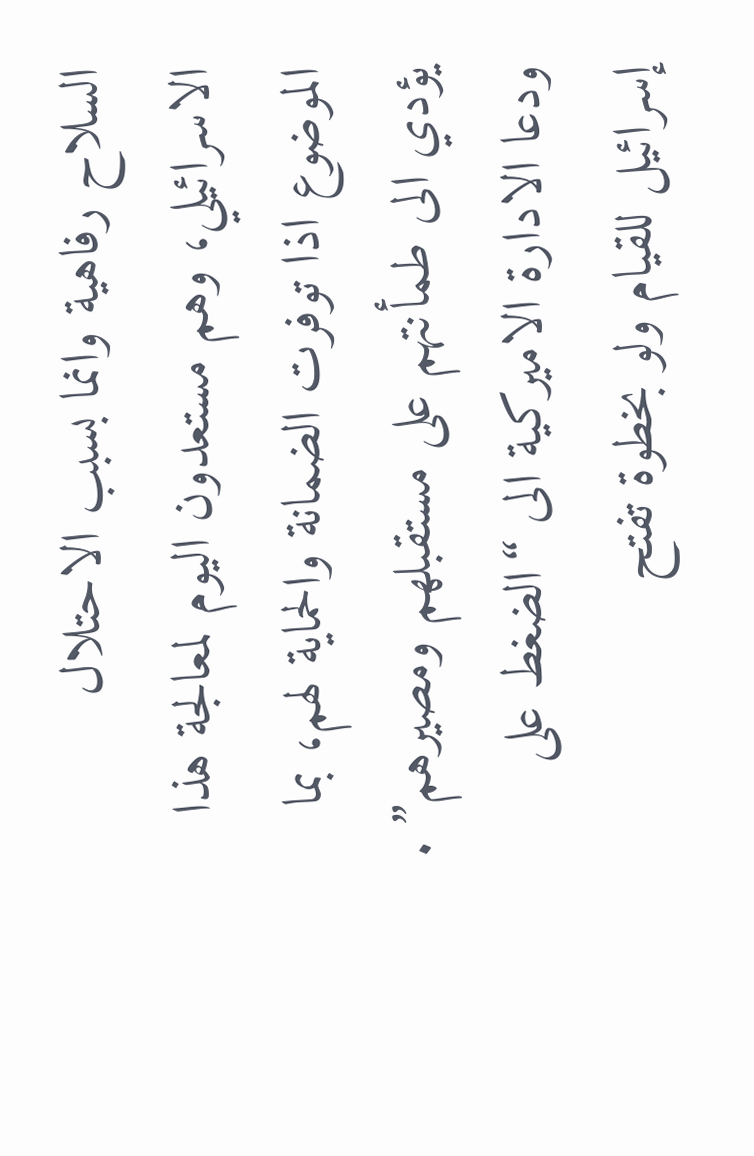السلاح رفاهية وانما بسبب الاحتلال الاسرائيلي، وهم مستعدون اليوم لمعالجة هذا الموضوع اذا توفرت الضمانة والحماية لهم، بما يؤدي الى طمأنتهم على مستقبلهم ومصيرهم” .
ودعا الادارة الاميركية الى “الضغط على إسرائيل للقيام ولو بخطوة تفتح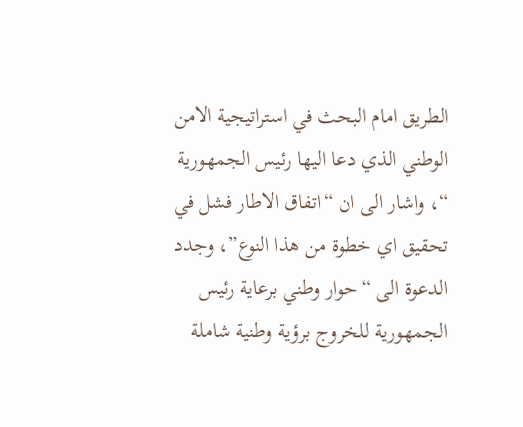الطريق امام البحث في استراتيجية الامن الوطني الذي دعا اليها رئيس الجمهورية “، واشار الى ان “اتفاق الاطار فشل في تحقيق اي خطوة من هذا النوع”، وجدد الدعوة الى “حوار وطني برعاية رئيس الجمهورية للخروج برؤية وطنية شاملة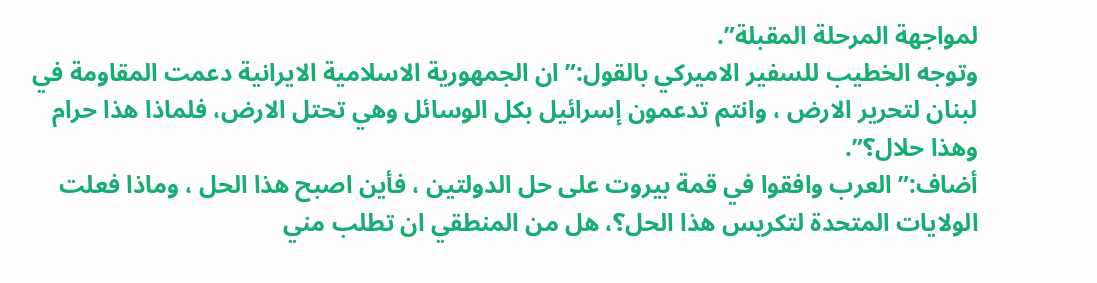لمواجهة المرحلة المقبلة”.
وتوجه الخطيب للسفير الاميركي بالقول:”ان الجمهورية الاسلامية الايرانية دعمت المقاومة في لبنان لتحرير الارض ، وانتم تدعمون إسرائيل بكل الوسائل وهي تحتل الارض، فلماذا هذا حرام وهذا حلال؟”.
أضاف:” العرب وافقوا في قمة بيروت على حل الدولتين ، فأين اصبح هذا الحل ، وماذا فعلت الولايات المتحدة لتكريس هذا الحل؟، هل من المنطقي ان تطلب مني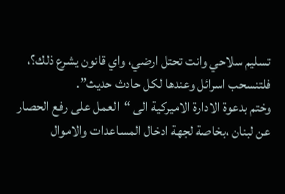تسليم سلاحي وانت تحتل ارضي، واي قانون يشرع ذلك؟، فلتنسحب اسرائل وعندها لكل حادث حديث”.
وختم بدعوة الادارة الاميركية الى “العمل على رفع الحصار عن لبنان ،بخاصة لجهة ادخال المساعدات والاموال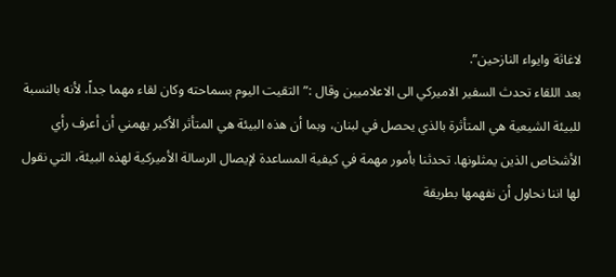لاغاثة وايواء النازحين”.
بعد اللقاء تحدث السفير الاميركي الى الاعلاميين وقال :”التقيت اليوم بسماحته وكان لقاء مهما جداً، لأنه بالنسبة للبيئة الشيعية هي المتأثرة بالذي يحصل في لبنان، وبما أن هذه البيئة هي المتأثر الأكبر يهمني أن أعرف رأي الأشخاص الذين يمثلونها. تحدثنا بأمور مهمة في كيفية المساعدة لإيصال الرسالة الأميركية لهذه البيئة، التي نقول لها اننا نحاول أن نفهمها بطريقة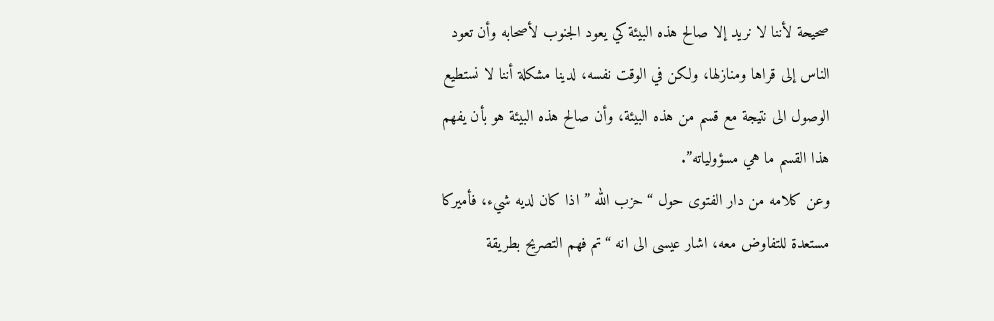صحيحة لأننا لا نريد إلا صالح هذه البيئة كي يعود الجنوب لأصحابه وأن تعود الناس إلى قراها ومنازلها، ولكن في الوقت نفسه، لدينا مشكلة أننا لا نستطيع الوصول الى نتيجة مع قسم من هذه البيئة، وأن صالح هذه البيئة هو بأن يفهم هذا القسم ما هي مسؤولياته”.
وعن كلامه من دار الفتوى حول “حزب الله ” اذا كان لديه شيء، فأميركا مستعدة للتفاوض معه، اشار عيسى الى انه “تم فهم التصريح بطريقة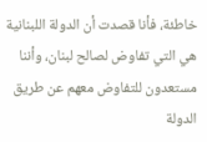خاطئة، فأنا قصدت أن الدولة اللبنانية هي التي تفاوض لصالح لبنان، وأننا مستعدون للتفاوض معهم عن طريق الدولة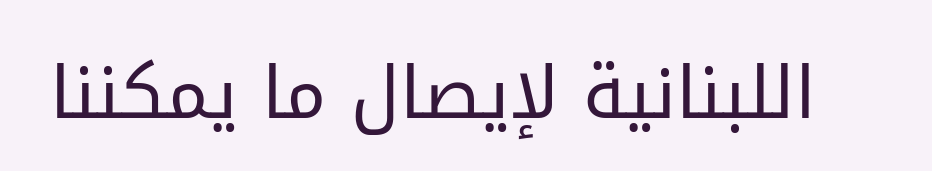اللبنانية لإيصال ما يمكننا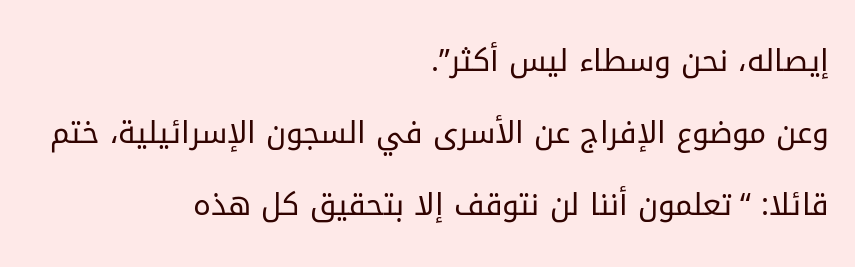إيصاله، نحن وسطاء ليس أكثر”.
وعن موضوع الإفراج عن الأسرى في السجون الإسرائيلية، ختم قائلا: “تعلمون أننا لن نتوقف إلا بتحقيق كل هذه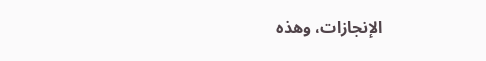الإنجازات، وهذه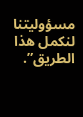مسؤوليتنا لنكمل هذا الطريق”.